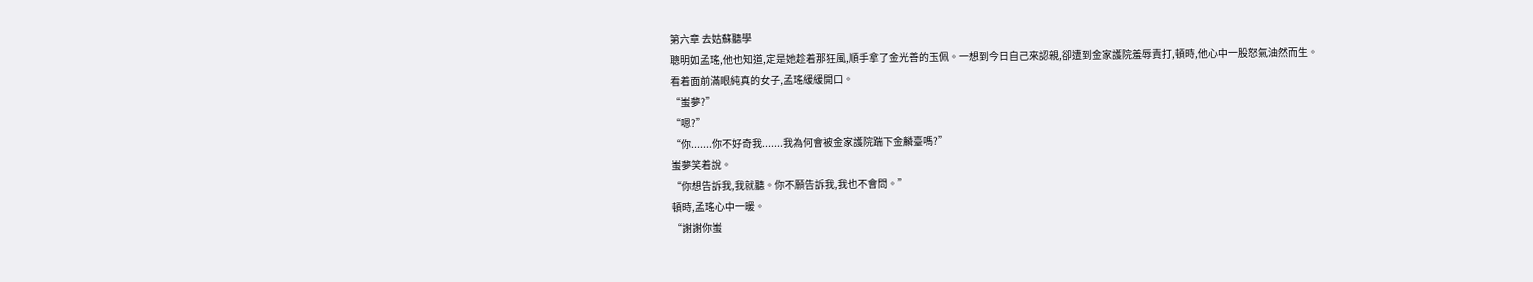第六章 去姑蘇聽學
聰明如孟瑤,他也知道,定是她趁着那狂風,順手拿了金光善的玉佩。一想到今日自己來認親,卻遭到金家護院羞辱責打,頓時,他心中一股怒氣油然而生。
看着面前滿眼純真的女子,孟瑤緩緩開口。
“蚩夢?”
“嗯?”
“你.......你不好奇我.......我為何會被金家護院踹下金麟臺嗎?”
蚩夢笑着說。
“你想告訴我,我就聽。你不願告訴我,我也不會問。”
頓時,孟瑤心中一暖。
“謝謝你蚩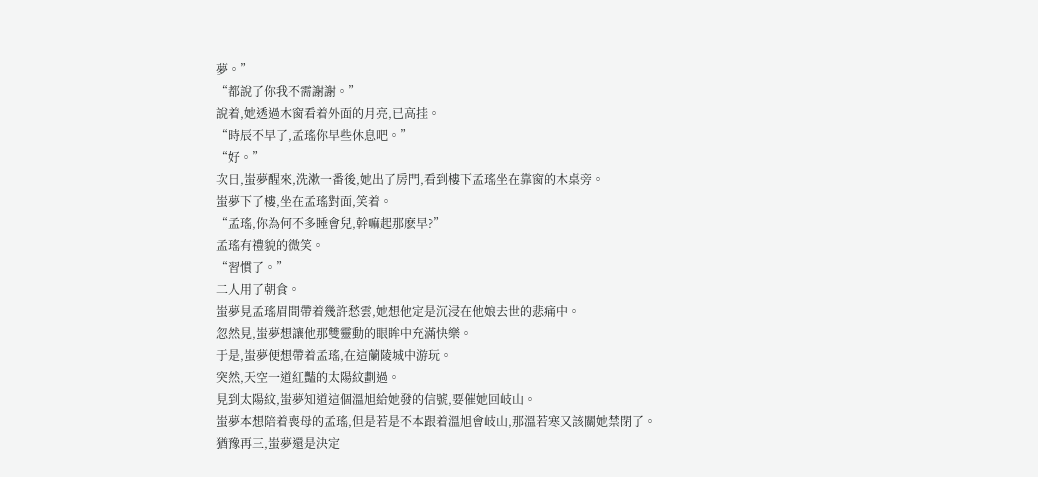夢。”
“都說了你我不需謝謝。”
說着,她透過木窗看着外面的月亮,已高挂。
“時辰不早了,孟瑤你早些休息吧。”
“好。”
次日,蚩夢醒來,洗漱一番後,她出了房門,看到樓下孟瑤坐在靠窗的木桌旁。
蚩夢下了樓,坐在孟瑤對面,笑着。
“孟瑤,你為何不多睡會兒,幹嘛起那麽早?”
孟瑤有禮貌的微笑。
“習慣了。”
二人用了朝食。
蚩夢見孟瑤眉間帶着幾許愁雲,她想他定是沉浸在他娘去世的悲痛中。
忽然見,蚩夢想讓他那雙靈動的眼眸中充滿快樂。
于是,蚩夢便想帶着孟瑤,在這蘭陵城中游玩。
突然,天空一道紅豔的太陽紋劃過。
見到太陽紋,蚩夢知道這個溫旭給她發的信號,要催她回岐山。
蚩夢本想陪着喪母的孟瑤,但是若是不本跟着溫旭會岐山,那溫若寒又該關她禁閉了。
猶豫再三,蚩夢還是決定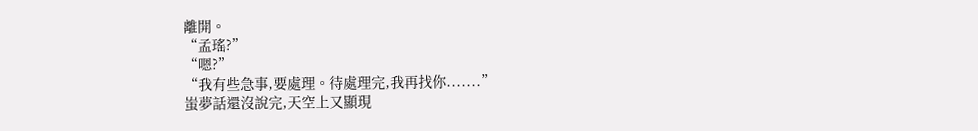離開。
“孟瑤?”
“嗯?”
“我有些急事,要處理。待處理完,我再找你.......”
蚩夢話還沒說完,天空上又顯現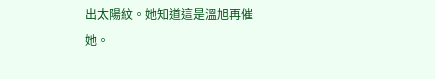出太陽紋。她知道這是溫旭再催她。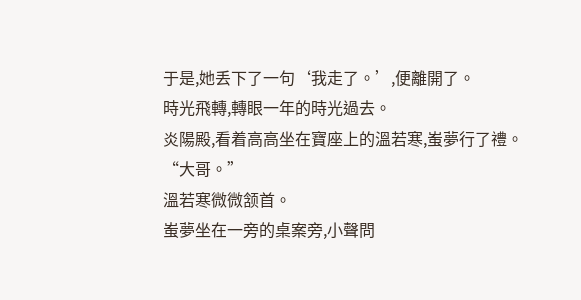于是,她丢下了一句‘我走了。’,便離開了。
時光飛轉,轉眼一年的時光過去。
炎陽殿,看着高高坐在寶座上的溫若寒,蚩夢行了禮。
“大哥。”
溫若寒微微颔首。
蚩夢坐在一旁的桌案旁,小聲問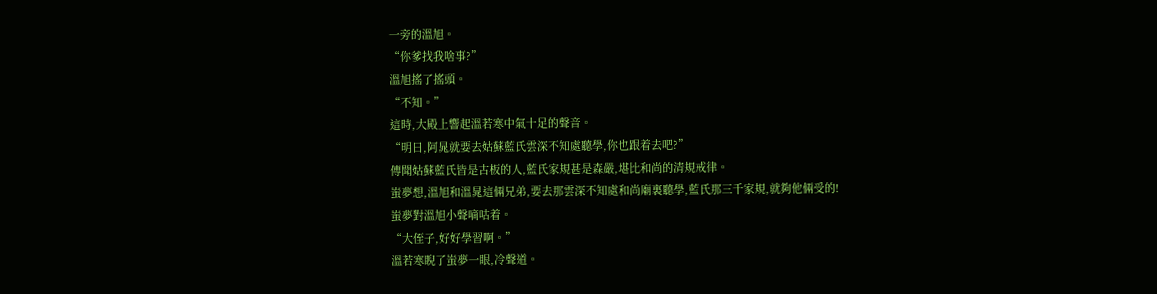一旁的溫旭。
“你爹找我啥事?”
溫旭搖了搖頭。
“不知。”
這時,大殿上響起溫若寒中氣十足的聲音。
“明日,阿晁就要去姑蘇藍氏雲深不知處聽學,你也跟着去吧?”
傳聞姑蘇藍氏皆是古板的人,藍氏家規甚是森嚴,堪比和尚的清規戒律。
蚩夢想,溫旭和溫晁這倆兄弟,要去那雲深不知處和尚廟裏聽學,藍氏那三千家規,就夠他倆受的!
蚩夢對溫旭小聲嘀咕着。
“大侄子,好好學習啊。”
溫若寒睨了蚩夢一眼,冷聲道。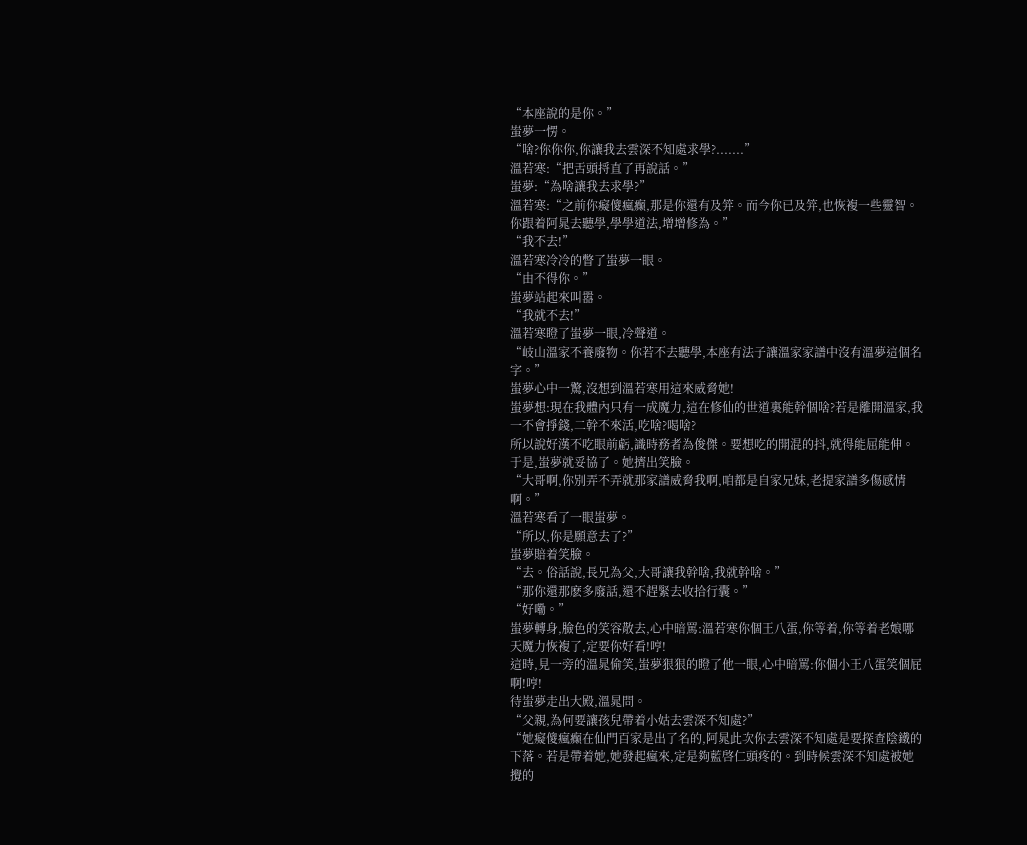“本座說的是你。”
蚩夢一愣。
“啥?你你你,你讓我去雲深不知處求學?.......”
溫若寒:“把舌頭捋直了再說話。”
蚩夢:“為啥讓我去求學?”
溫若寒:“之前你癡傻瘋癫,那是你還有及笄。而今你已及笄,也恢複一些靈智。你跟着阿晁去聽學,學學道法,增增修為。”
“我不去!”
溫若寒冷冷的瞥了蚩夢一眼。
“由不得你。”
蚩夢站起來叫嚣。
“我就不去!”
溫若寒瞪了蚩夢一眼,冷聲道。
“岐山溫家不養廢物。你若不去聽學,本座有法子讓溫家家譜中沒有溫夢這個名字。”
蚩夢心中一驚,沒想到溫若寒用這來威脅她!
蚩夢想:現在我體內只有一成魔力,這在修仙的世道裏能幹個啥?若是離開溫家,我一不會掙錢,二幹不來活,吃啥?喝啥?
所以說好漢不吃眼前虧,識時務者為俊傑。要想吃的開混的抖,就得能屈能伸。
于是,蚩夢就妥協了。她擠出笑臉。
“大哥啊,你別弄不弄就那家譜威脅我啊,咱都是自家兄妹,老提家譜多傷感情啊。”
溫若寒看了一眼蚩夢。
“所以,你是願意去了?”
蚩夢賠着笑臉。
“去。俗話說,長兄為父,大哥讓我幹啥,我就幹啥。”
“那你還那麽多廢話,還不趕緊去收拾行囊。”
“好嘞。”
蚩夢轉身,臉色的笑容散去,心中暗罵:溫若寒你個王八蛋,你等着,你等着老娘哪天魔力恢複了,定要你好看!哼!
這時,見一旁的溫晁偷笑,蚩夢狠狠的瞪了他一眼,心中暗罵:你個小王八蛋笑個屁啊!哼!
待蚩夢走出大殿,溫晁問。
“父親,為何要讓孩兒帶着小姑去雲深不知處?”
“她癡傻瘋癫在仙門百家是出了名的,阿晁此次你去雲深不知處是要探查陰鐵的下落。若是帶着她,她發起瘋來,定是夠藍啓仁頭疼的。到時候雲深不知處被她攪的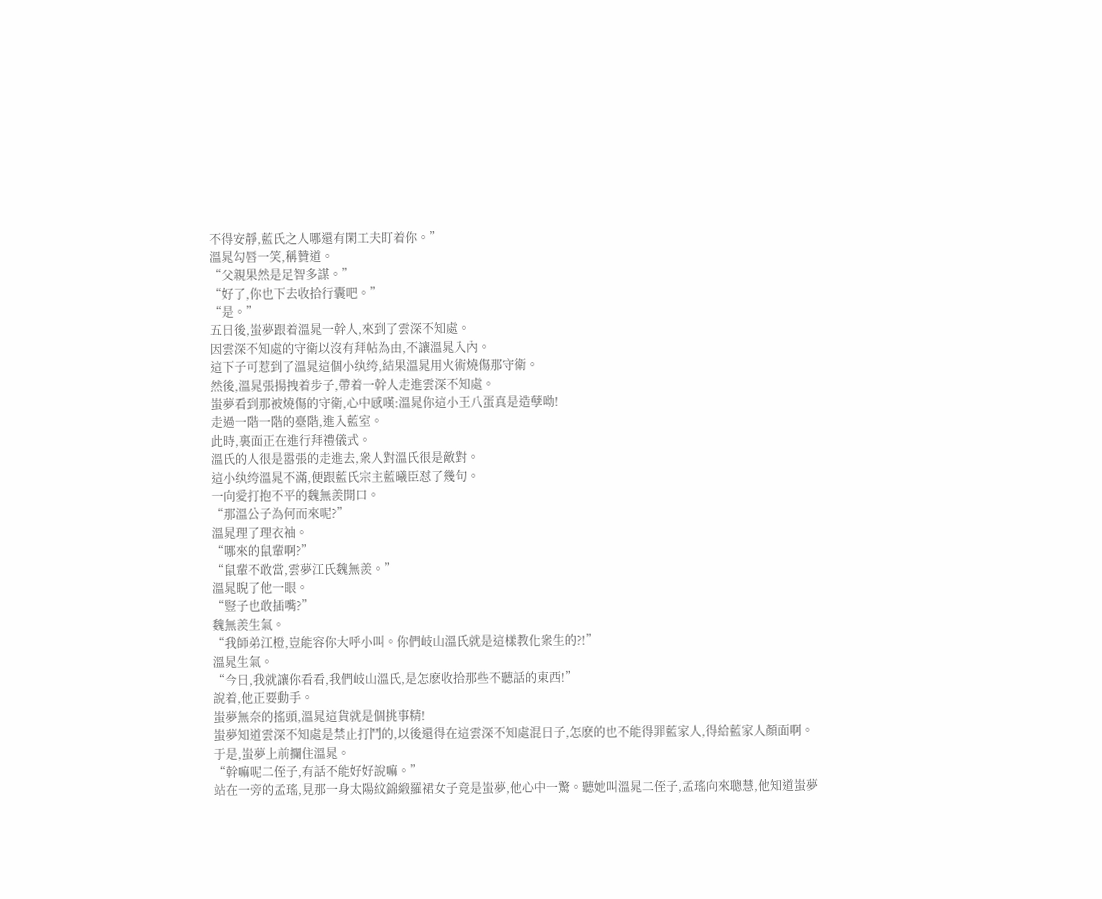不得安靜,藍氏之人哪還有閑工夫盯着你。”
溫晁勾唇一笑,稱贊道。
“父親果然是足智多謀。”
“好了,你也下去收拾行囊吧。”
“是。”
五日後,蚩夢跟着溫晁一幹人,來到了雲深不知處。
因雲深不知處的守衛以沒有拜帖為由,不讓溫晁入內。
這下子可惹到了溫晁這個小纨绔,結果溫晁用火術燒傷那守衛。
然後,溫晁張揚拽着步子,帶着一幹人走進雲深不知處。
蚩夢看到那被燒傷的守衛,心中感嘆:溫晁你這小王八蛋真是造孽呦!
走過一階一階的臺階,進入藍室。
此時,裏面正在進行拜禮儀式。
溫氏的人很是嚣張的走進去,衆人對溫氏很是敵對。
這小纨绔溫晁不滿,便跟藍氏宗主藍曦臣怼了幾句。
一向愛打抱不平的魏無羨開口。
“那溫公子為何而來呢?”
溫晁理了理衣袖。
“哪來的鼠輩啊?”
“鼠輩不敢當,雲夢江氏魏無羨。”
溫晁睨了他一眼。
“豎子也敢插嘴?”
魏無羨生氣。
“我師弟江橙,豈能容你大呼小叫。你們岐山溫氏就是這樣教化衆生的?!”
溫晁生氣。
“今日,我就讓你看看,我們岐山溫氏,是怎麽收拾那些不聽話的東西!”
說着,他正要動手。
蚩夢無奈的搖頭,溫晁這貨就是個挑事精!
蚩夢知道雲深不知處是禁止打鬥的,以後還得在這雲深不知處混日子,怎麽的也不能得罪藍家人,得給藍家人顏面啊。
于是,蚩夢上前攔住溫晁。
“幹嘛呢二侄子,有話不能好好說嘛。”
站在一旁的孟瑤,見那一身太陽紋錦緞羅裙女子竟是蚩夢,他心中一驚。聽她叫溫晁二侄子,孟瑤向來聰慧,他知道蚩夢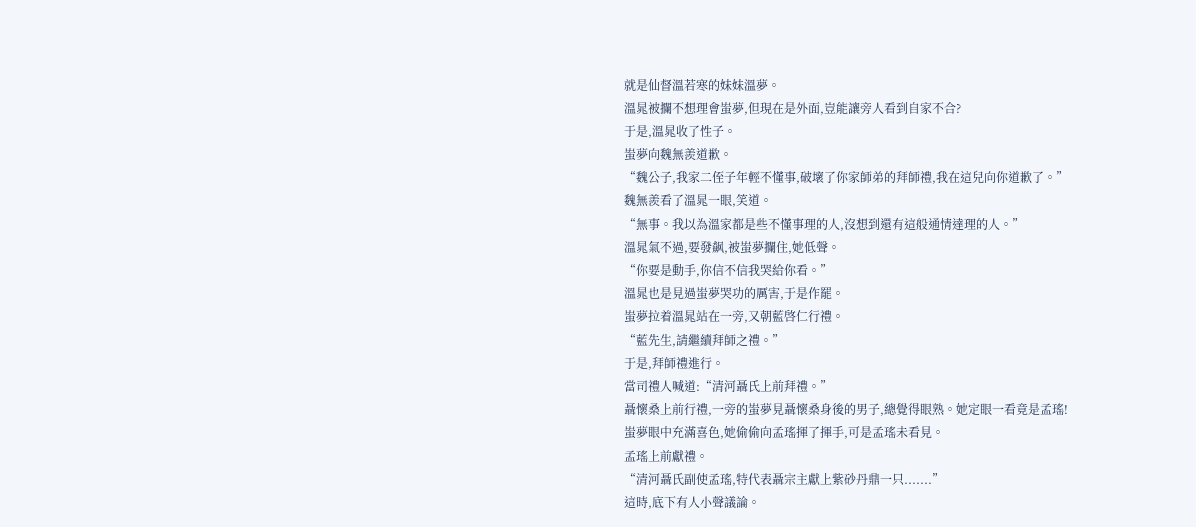就是仙督溫若寒的妹妹溫夢。
溫晁被攔不想理會蚩夢,但現在是外面,豈能讓旁人看到自家不合?
于是,溫晁收了性子。
蚩夢向魏無羨道歉。
“魏公子,我家二侄子年輕不懂事,破壞了你家師弟的拜師禮,我在這兒向你道歉了。”
魏無羨看了溫晁一眼,笑道。
“無事。我以為溫家都是些不懂事理的人,沒想到還有這般通情達理的人。”
溫晁氣不過,要發飙,被蚩夢攔住,她低聲。
“你要是動手,你信不信我哭給你看。”
溫晁也是見過蚩夢哭功的厲害,于是作罷。
蚩夢拉着溫晁站在一旁,又朝藍啓仁行禮。
“藍先生,請繼續拜師之禮。”
于是,拜師禮進行。
當司禮人喊道:“清河聶氏上前拜禮。”
聶懷桑上前行禮,一旁的蚩夢見聶懷桑身後的男子,總覺得眼熟。她定眼一看竟是孟瑤!
蚩夢眼中充滿喜色,她偷偷向孟瑤揮了揮手,可是孟瑤未看見。
孟瑤上前獻禮。
“清河聶氏副使孟瑤,特代表聶宗主獻上紫砂丹鼎一只.......”
這時,底下有人小聲議論。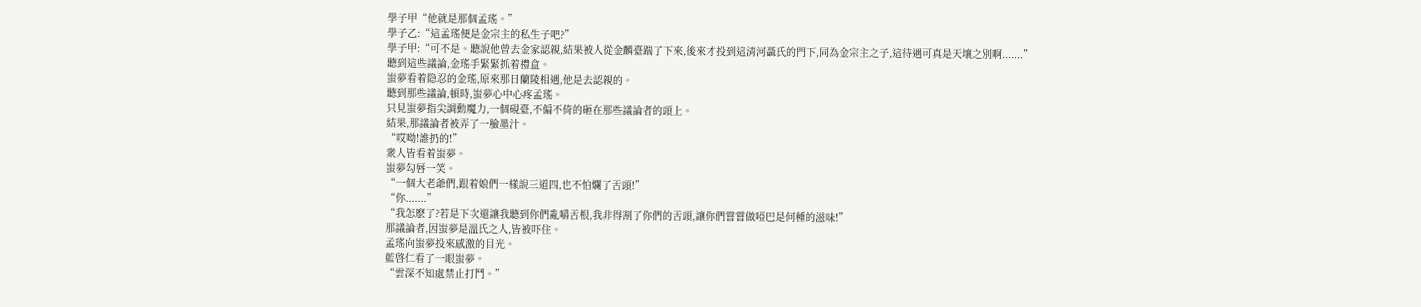學子甲“他就是那個孟瑤。”
學子乙:“這孟瑤便是金宗主的私生子吧?”
學子甲:“可不是。聽說他曾去金家認親,結果被人從金麟臺踹了下來,後來才投到這清河聶氏的門下,同為金宗主之子,這待遇可真是天壤之別啊.......”
聽到這些議論,金瑤手緊緊抓着禮盒。
蚩夢看着隐忍的金瑤,原來那日蘭陵相遇,他是去認親的。
聽到那些議論,頓時,蚩夢心中心疼孟瑤。
只見蚩夢指尖調動魔力,一個硯臺,不偏不倚的砸在那些議論者的頭上。
結果,那議論者被弄了一臉墨汁。
“哎呦!誰扔的!”
衆人皆看着蚩夢。
蚩夢勾唇一笑。
“一個大老爺們,跟着娘們一樣說三道四,也不怕爛了舌頭!”
“你.......”
“我怎麽了?若是下次還讓我聽到你們亂嚼舌根,我非得割了你們的舌頭,讓你們嘗嘗做啞巴是何種的滋味!”
那議論者,因蚩夢是溫氏之人,皆被吓住。
孟瑤向蚩夢投來感激的目光。
藍啓仁看了一眼蚩夢。
“雲深不知處禁止打鬥。”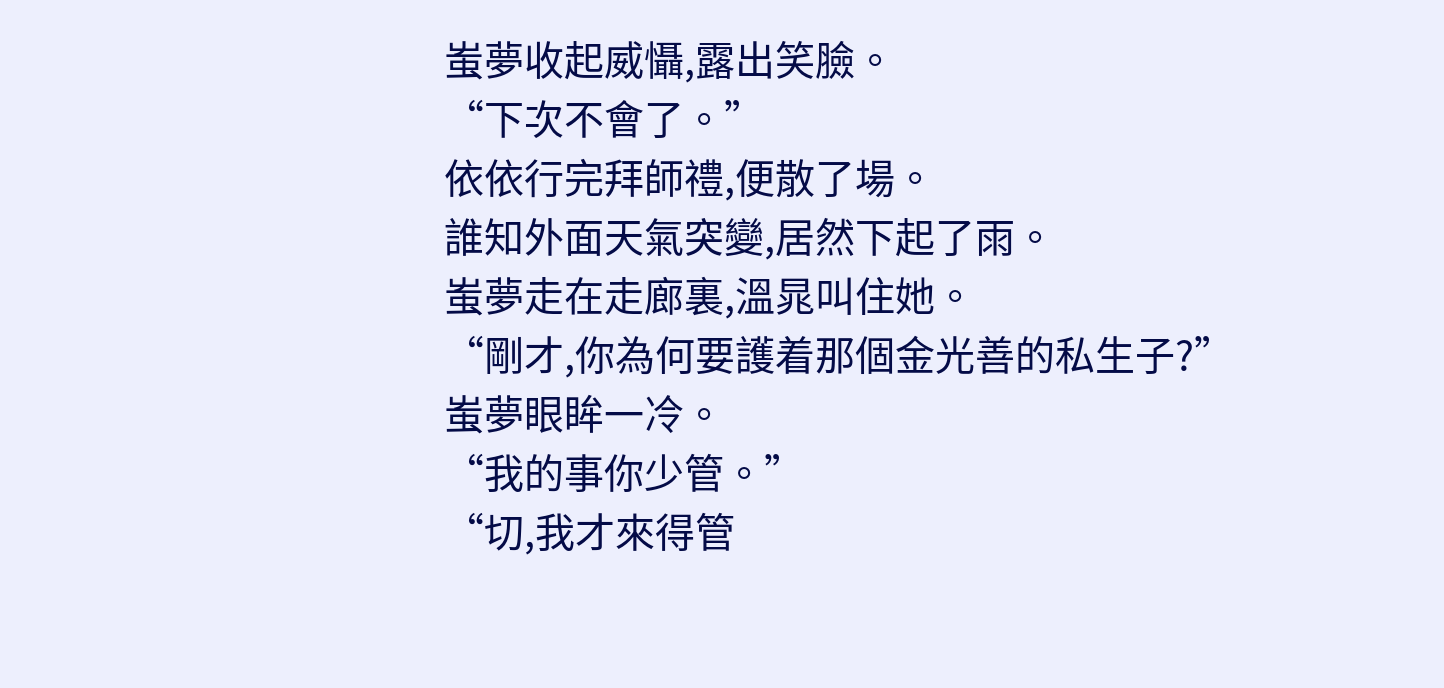蚩夢收起威懾,露出笑臉。
“下次不會了。”
依依行完拜師禮,便散了場。
誰知外面天氣突變,居然下起了雨。
蚩夢走在走廊裏,溫晁叫住她。
“剛才,你為何要護着那個金光善的私生子?”
蚩夢眼眸一冷。
“我的事你少管。”
“切,我才來得管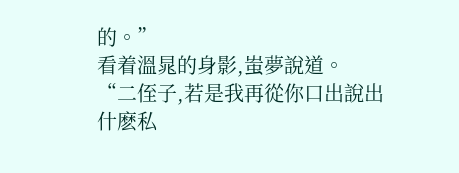的。”
看着溫晁的身影,蚩夢說道。
“二侄子,若是我再從你口出說出什麽私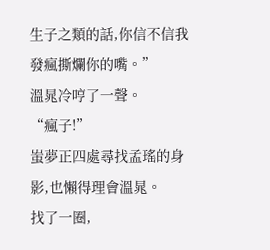生子之類的話,你信不信我發瘋撕爛你的嘴。”
溫晁冷哼了一聲。
“瘋子!”
蚩夢正四處尋找孟瑤的身影,也懶得理會溫晁。
找了一圈,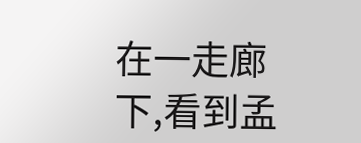在一走廊下,看到孟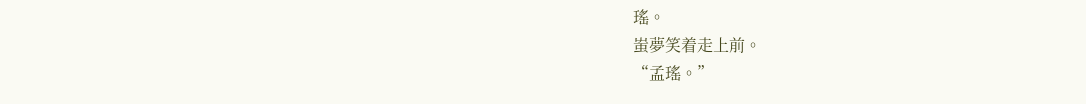瑤。
蚩夢笑着走上前。
“孟瑤。”